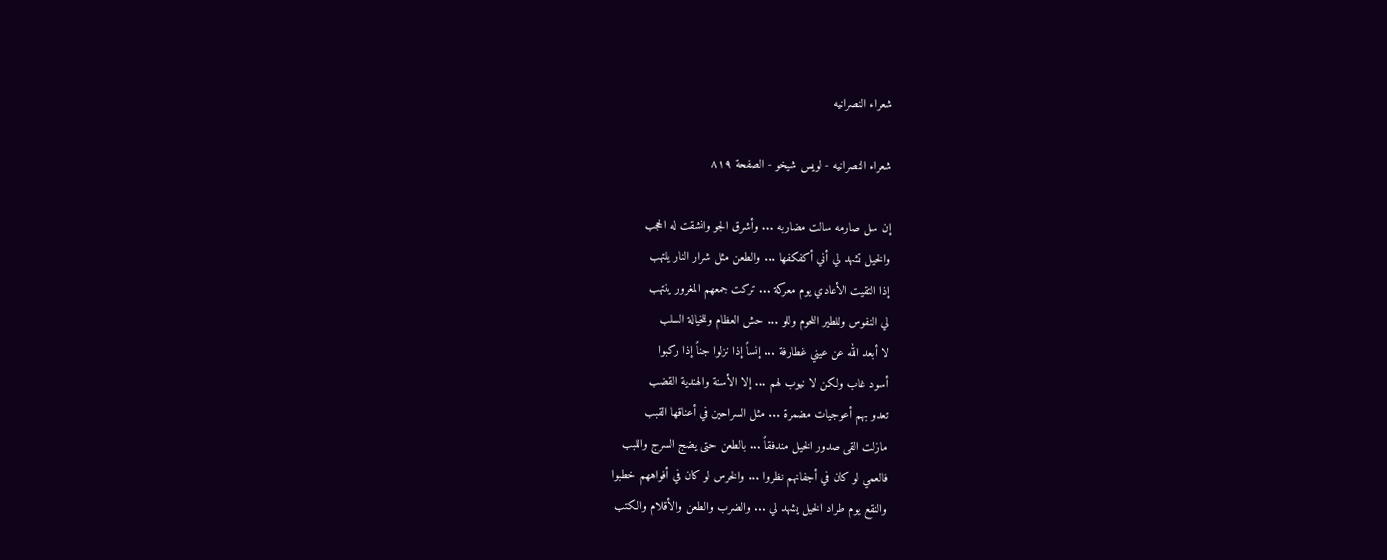شعراء النصرانيه

شعراء النصرانيه - لويس شيخو - الصفحة ٨١٩

إن سل صارمه سالت مضاربه ... وأشرق الجو وانشقت له الحجب
والخيل تشهد لي أني أكفكفها ... والطعن مثل شرار النار يلتهب
إذا التقيت الأعادي يوم معركة ... تركت جمعهم المغرور ينتهب
لي النفوس وللطير اللحوم وللو ... حش العظام وللخيالة السلب
لا أبعد الله عن عيني غطارفة ... إنساً إذا نزلوا جناً إذا ركبوا
أسود غاب ولكن لا نيوب لهم ... إلا الأسنة والهندية القضب
تعدو بهم أعوجيات مضمرة ... مثل السراحين في أعناقها القبب
مازلت القى صدور الخيل مندفقاً ... بالطعن حتى يضج السرج واللبب
فالعمي لو كان في أجفانهم نظروا ... والخرس لو كان في أفواههم خطبوا
والنقع يوم طراد الخيل يشهد لي ... والضرب والطعن والأقلام والكتب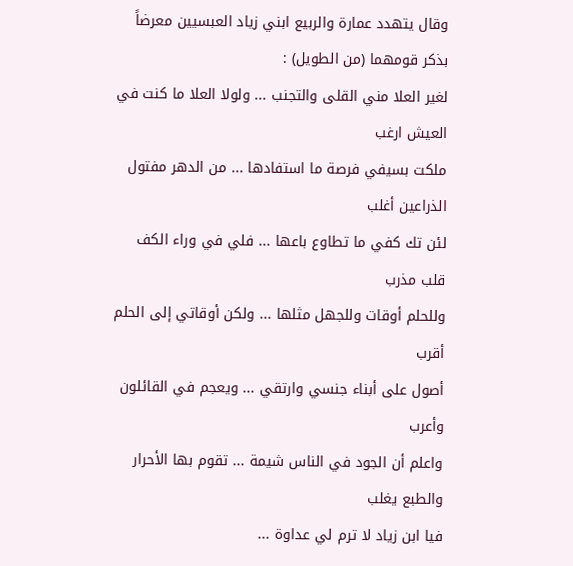وقال يتهدد عمارة والربيع ابني زياد العبسيين معرضاً بذكر قومهما (من الطويل) :
لغير العلا مني القلى والتجنب ... ولولا العلا ما كنت في العيش ارغب
ملكت بسيفي فرصة ما استفادها ... من الدهر مفتول الذراعين أغلب
لئن تك كفي ما تطاوع باعها ... فلي في وراء الكف قلب مذرب
وللحلم أوقات وللجهل مثلها ... ولكن أوقاتي إلى الحلم أقرب
أصول على أبناء جنسي وارتقي ... ويعجم في القائلون وأعرب
واعلم أن الجود في الناس شيمة ... تقوم بها الأحرار والطبع يغلب
فيا ابن زياد لا ترم لي عداوة ...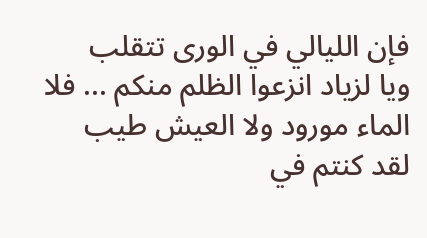فإن الليالي في الورى تتقلب
ويا لزياد انزعوا الظلم منكم ... فلا الماء مورود ولا العيش طيب
لقد كنتم في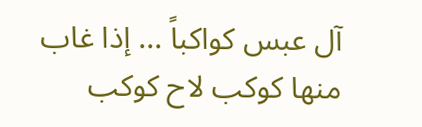آل عبس كواكباً ... إذا غاب منها كوكب لاح كوكب